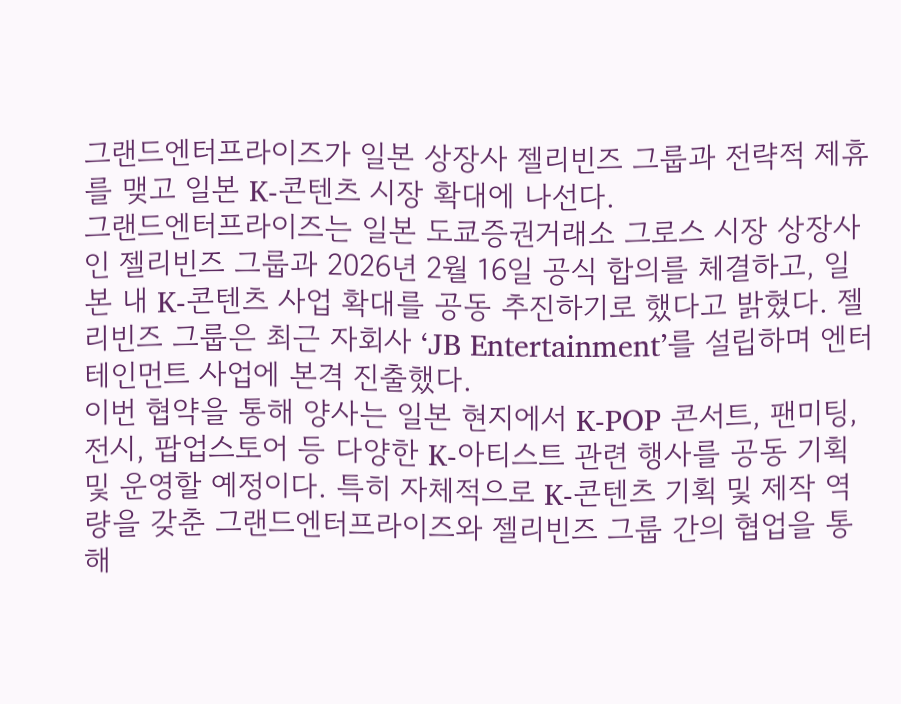그랜드엔터프라이즈가 일본 상장사 젤리빈즈 그룹과 전략적 제휴를 맺고 일본 K-콘텐츠 시장 확대에 나선다.
그랜드엔터프라이즈는 일본 도쿄증권거래소 그로스 시장 상장사인 젤리빈즈 그룹과 2026년 2월 16일 공식 합의를 체결하고, 일본 내 K-콘텐츠 사업 확대를 공동 추진하기로 했다고 밝혔다. 젤리빈즈 그룹은 최근 자회사 ‘JB Entertainment’를 설립하며 엔터테인먼트 사업에 본격 진출했다.
이번 협약을 통해 양사는 일본 현지에서 K-POP 콘서트, 팬미팅, 전시, 팝업스토어 등 다양한 K-아티스트 관련 행사를 공동 기획 및 운영할 예정이다. 특히 자체적으로 K-콘텐츠 기획 및 제작 역량을 갖춘 그랜드엔터프라이즈와 젤리빈즈 그룹 간의 협업을 통해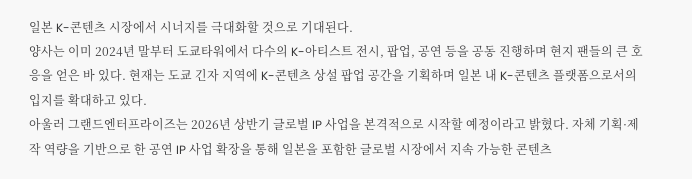일본 K-콘텐츠 시장에서 시너지를 극대화할 것으로 기대된다.
양사는 이미 2024년 말부터 도쿄타워에서 다수의 K-아티스트 전시, 팝업, 공연 등을 공동 진행하며 현지 팬들의 큰 호응을 얻은 바 있다. 현재는 도쿄 긴자 지역에 K-콘텐츠 상설 팝업 공간을 기획하며 일본 내 K-콘텐츠 플랫폼으로서의 입지를 확대하고 있다.
아울러 그랜드엔터프라이즈는 2026년 상반기 글로벌 IP 사업을 본격적으로 시작할 예정이라고 밝혔다. 자체 기획·제작 역량을 기반으로 한 공연 IP 사업 확장을 통해 일본을 포함한 글로벌 시장에서 지속 가능한 콘텐츠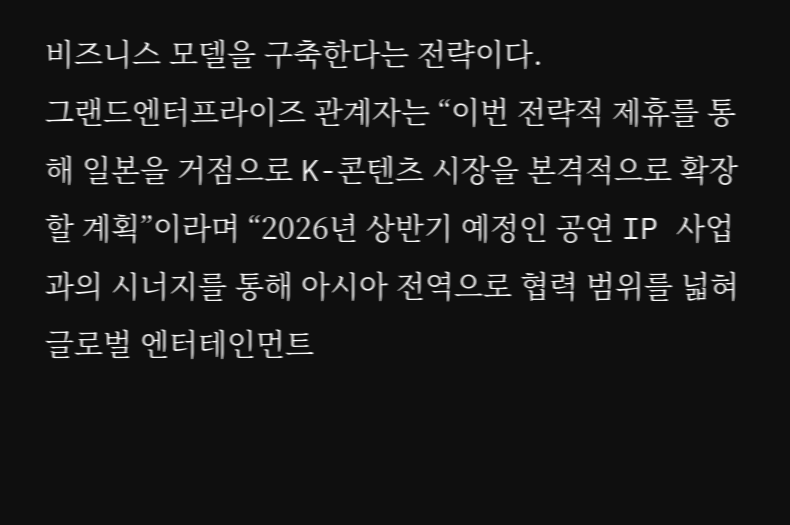비즈니스 모델을 구축한다는 전략이다.
그랜드엔터프라이즈 관계자는 “이번 전략적 제휴를 통해 일본을 거점으로 K-콘텐츠 시장을 본격적으로 확장할 계획”이라며 “2026년 상반기 예정인 공연 IP 사업과의 시너지를 통해 아시아 전역으로 협력 범위를 넓혀 글로벌 엔터테인먼트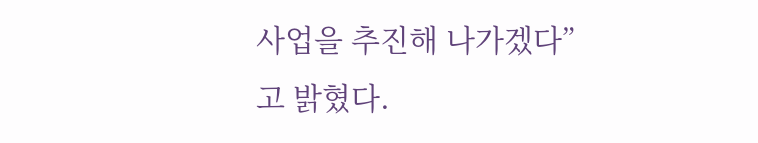사업을 추진해 나가겠다”고 밝혔다.